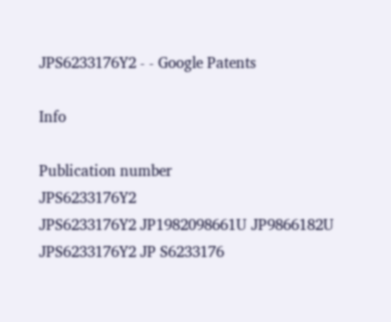JPS6233176Y2 - - Google Patents

Info

Publication number
JPS6233176Y2
JPS6233176Y2 JP1982098661U JP9866182U JPS6233176Y2 JP S6233176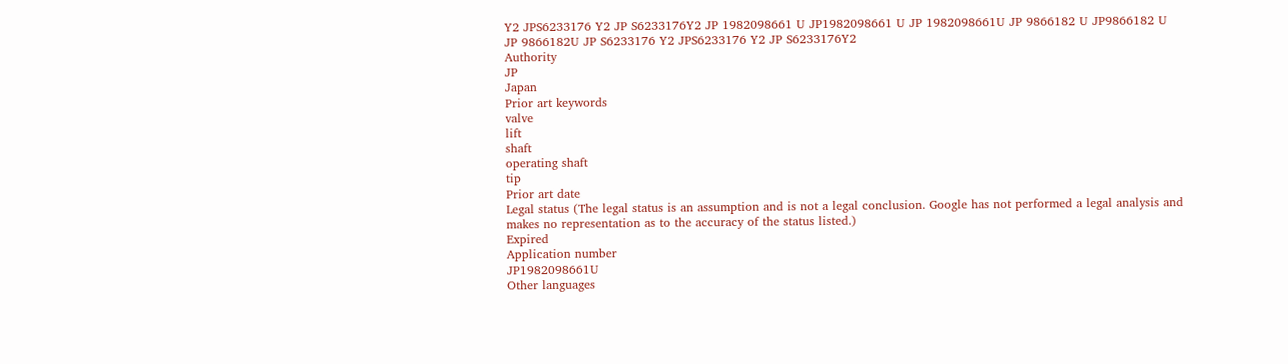Y2 JPS6233176 Y2 JP S6233176Y2 JP 1982098661 U JP1982098661 U JP 1982098661U JP 9866182 U JP9866182 U JP 9866182U JP S6233176 Y2 JPS6233176 Y2 JP S6233176Y2
Authority
JP
Japan
Prior art keywords
valve
lift
shaft
operating shaft
tip
Prior art date
Legal status (The legal status is an assumption and is not a legal conclusion. Google has not performed a legal analysis and makes no representation as to the accuracy of the status listed.)
Expired
Application number
JP1982098661U
Other languages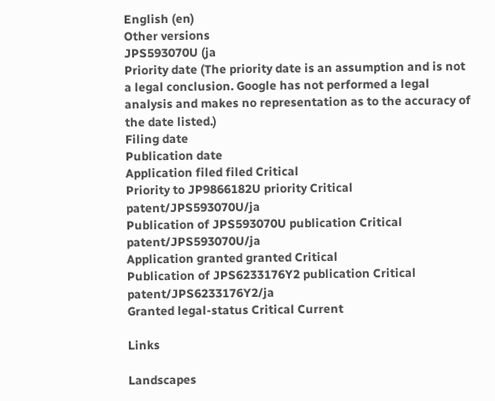English (en)
Other versions
JPS593070U (ja
Priority date (The priority date is an assumption and is not a legal conclusion. Google has not performed a legal analysis and makes no representation as to the accuracy of the date listed.)
Filing date
Publication date
Application filed filed Critical
Priority to JP9866182U priority Critical patent/JPS593070U/ja
Publication of JPS593070U publication Critical patent/JPS593070U/ja
Application granted granted Critical
Publication of JPS6233176Y2 publication Critical patent/JPS6233176Y2/ja
Granted legal-status Critical Current

Links

Landscapes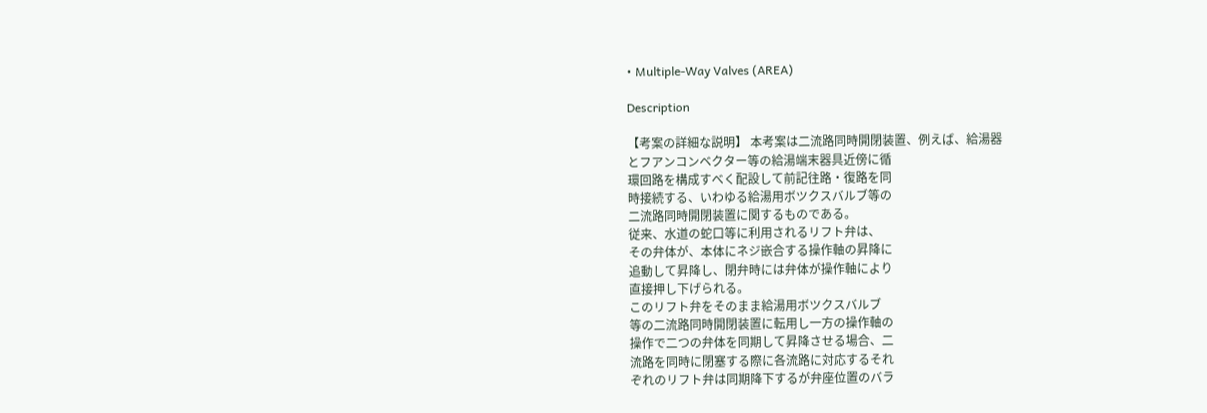• Multiple-Way Valves (AREA)

Description

【考案の詳細な説明】 本考案は二流路同時開閉装置、例えば、給湯器
とフアンコンベクター等の給湯端末器具近傍に循
環回路を構成すべく配設して前記往路・復路を同
時接続する、いわゆる給湯用ボツクスバルブ等の
二流路同時開閉装置に関するものである。
従来、水道の蛇口等に利用されるリフト弁は、
その弁体が、本体にネジ嵌合する操作軸の昇降に
追動して昇降し、閉弁時には弁体が操作軸により
直接押し下げられる。
このリフト弁をそのまま給湯用ボツクスバルブ
等の二流路同時開閉装置に転用し一方の操作軸の
操作で二つの弁体を同期して昇降させる場合、二
流路を同時に閉塞する際に各流路に対応するそれ
ぞれのリフト弁は同期降下するが弁座位置のバラ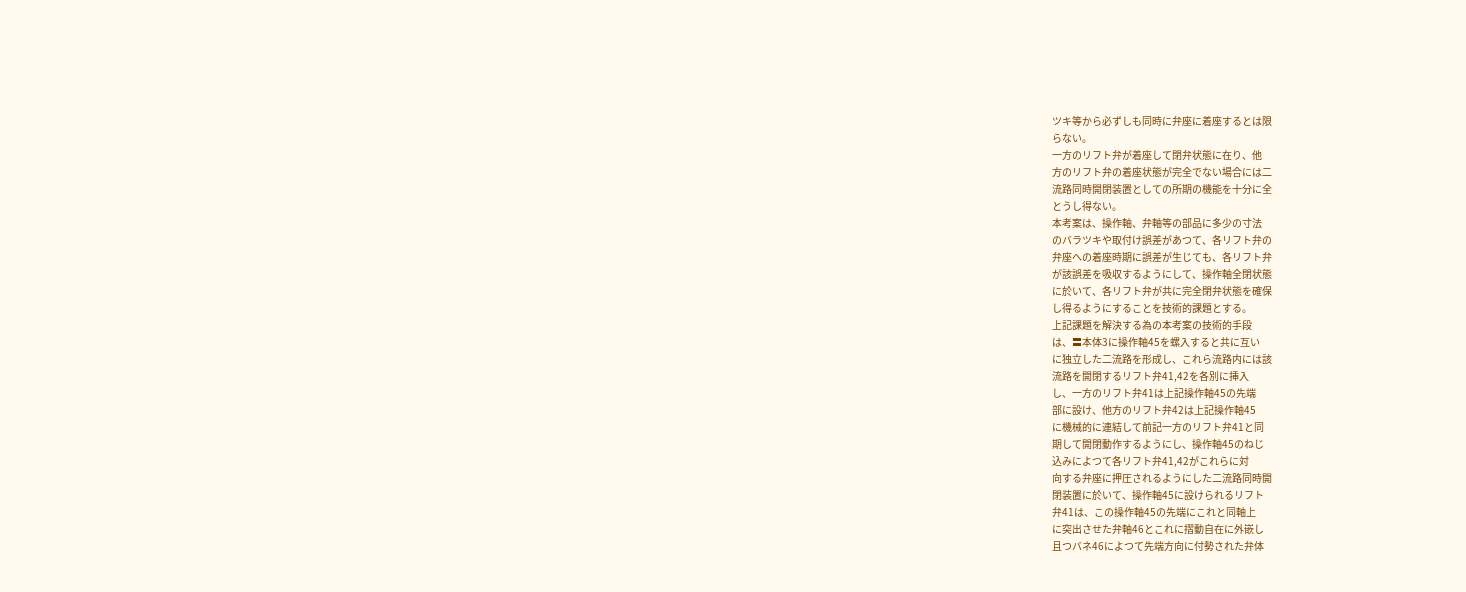ツキ等から必ずしも同時に弁座に着座するとは限
らない。
一方のリフト弁が着座して閉弁状態に在り、他
方のリフト弁の着座状態が完全でない場合には二
流路同時開閉装置としての所期の機能を十分に全
とうし得ない。
本考案は、操作軸、弁軸等の部品に多少の寸法
のバラツキや取付け誤差があつて、各リフト弁の
弁座への着座時期に誤差が生じても、各リフト弁
が該誤差を吸収するようにして、操作軸全閉状態
に於いて、各リフト弁が共に完全閉弁状態を確保
し得るようにすることを技術的課題とする。
上記課題を解決する為の本考案の技術的手段
は、〓本体3に操作軸45を螺入すると共に互い
に独立した二流路を形成し、これら流路内には該
流路を開閉するリフト弁41,42を各別に挿入
し、一方のリフト弁41は上記操作軸45の先端
部に設け、他方のリフト弁42は上記操作軸45
に機械的に連結して前記一方のリフト弁41と同
期して開閉動作するようにし、操作軸45のねじ
込みによつて各リフト弁41,42がこれらに対
向する弁座に押圧されるようにした二流路同時開
閉装置に於いて、操作軸45に設けられるリフト
弁41は、この操作軸45の先端にこれと同軸上
に突出させた弁軸46とこれに摺動自在に外嵌し
且つバネ46によつて先端方向に付勢された弁体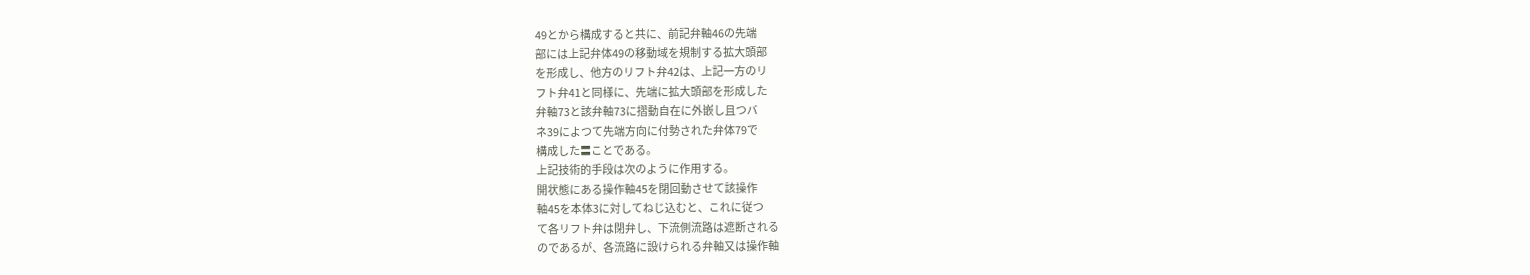49とから構成すると共に、前記弁軸46の先端
部には上記弁体49の移動域を規制する拡大頭部
を形成し、他方のリフト弁42は、上記一方のリ
フト弁41と同様に、先端に拡大頭部を形成した
弁軸73と該弁軸73に摺動自在に外嵌し且つバ
ネ39によつて先端方向に付勢された弁体79で
構成した〓ことである。
上記技術的手段は次のように作用する。
開状態にある操作軸45を閉回動させて該操作
軸45を本体3に対してねじ込むと、これに従つ
て各リフト弁は閉弁し、下流側流路は遮断される
のであるが、各流路に設けられる弁軸又は操作軸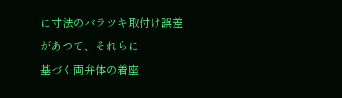に寸法のバラツキ取付け誤差があつて、それらに
基づく両弁体の着座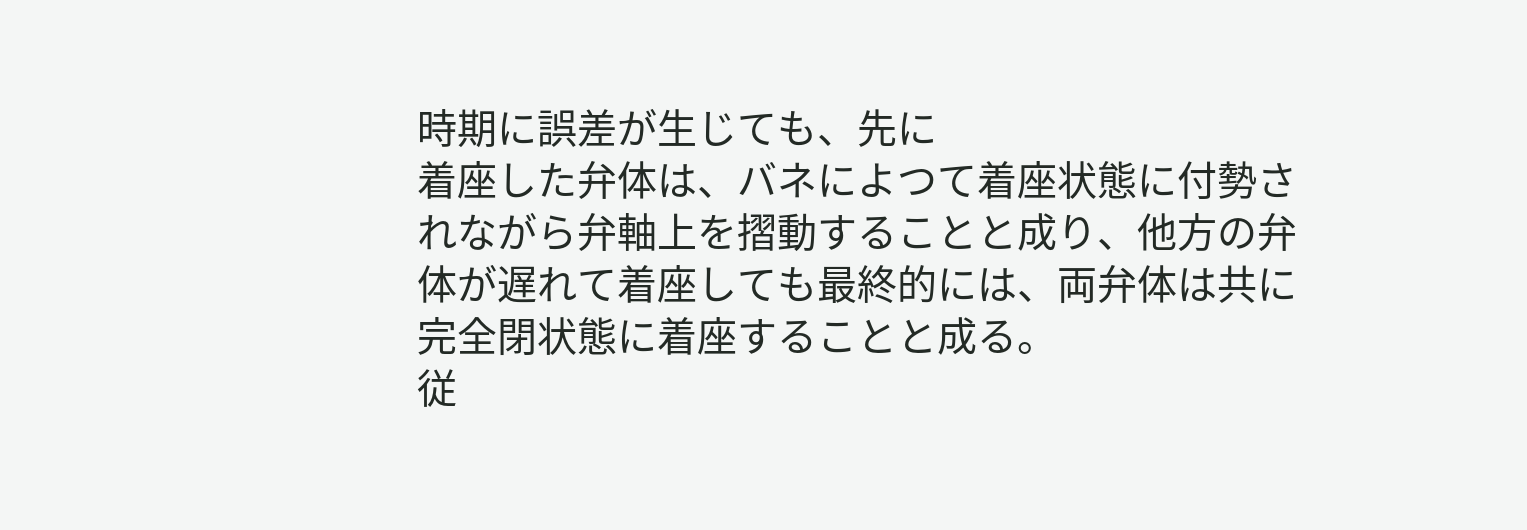時期に誤差が生じても、先に
着座した弁体は、バネによつて着座状態に付勢さ
れながら弁軸上を摺動することと成り、他方の弁
体が遅れて着座しても最終的には、両弁体は共に
完全閉状態に着座することと成る。
従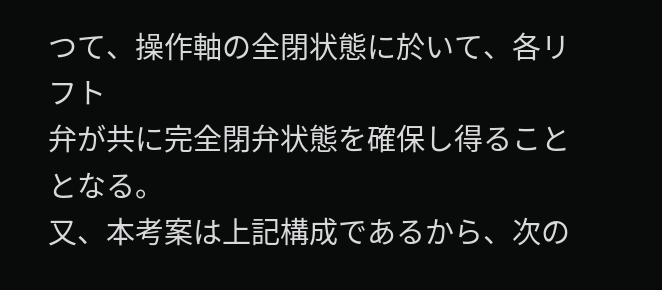つて、操作軸の全閉状態に於いて、各リフト
弁が共に完全閉弁状態を確保し得ることとなる。
又、本考案は上記構成であるから、次の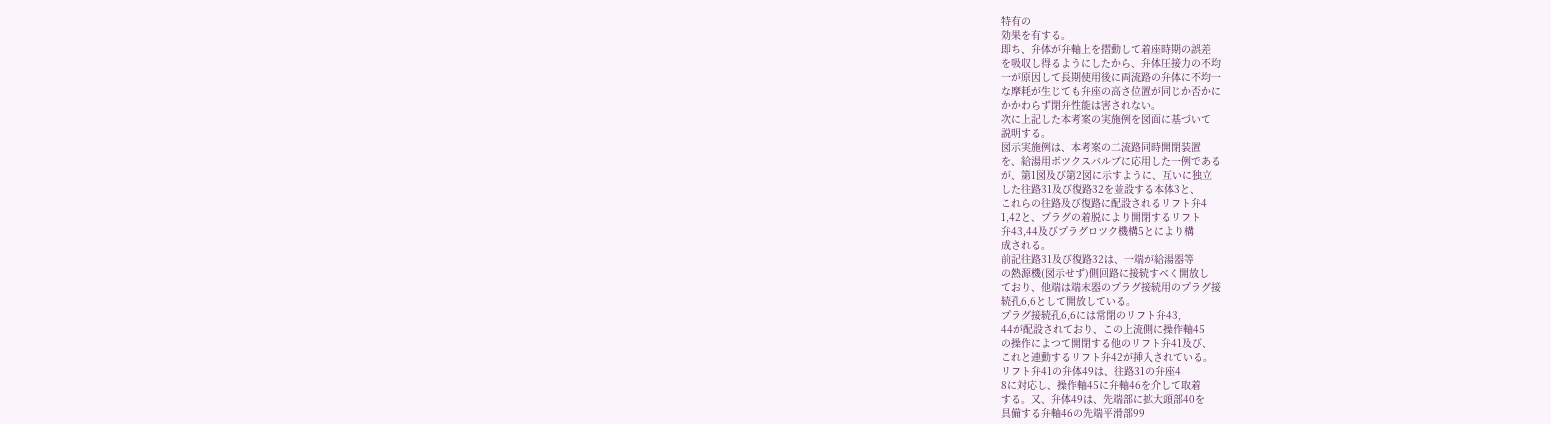特有の
効果を有する。
即ち、弁体が弁軸上を摺動して着座時期の誤差
を吸収し得るようにしたから、弁体圧接力の不均
一が原因して長期使用後に両流路の弁体に不均一
な摩耗が生じても弁座の高さ位置が同じか否かに
かかわらず閉弁性能は害されない。
次に上記した本考案の実施例を図面に基づいて
説明する。
図示実施例は、本考案の二流路同時開閉装置
を、給湯用ボツクスバルブに応用した一例である
が、第1図及び第2図に示すように、互いに独立
した往路31及び復路32を並設する本体3と、
これらの往路及び復路に配設されるリフト弁4
1,42と、プラグの着脱により開閉するリフト
弁43,44及びプラグロツク機構5とにより構
成される。
前記往路31及び復路32は、一端が給湯器等
の熱源機(図示せず)側回路に接続すべく開放し
ており、他端は端末器のプラグ接続用のプラグ接
続孔6,6として開放している。
プラグ接続孔6,6には常閉のリフト弁43,
44が配設されており、この上流側に操作軸45
の操作によつて開閉する他のリフト弁41及び、
これと連動するリフト弁42が挿入されている。
リフト弁41の弁体49は、往路31の弁座4
8に対応し、操作軸45に弁軸46を介して取着
する。又、弁体49は、先端部に拡大頭部40を
具備する弁軸46の先端平滑部99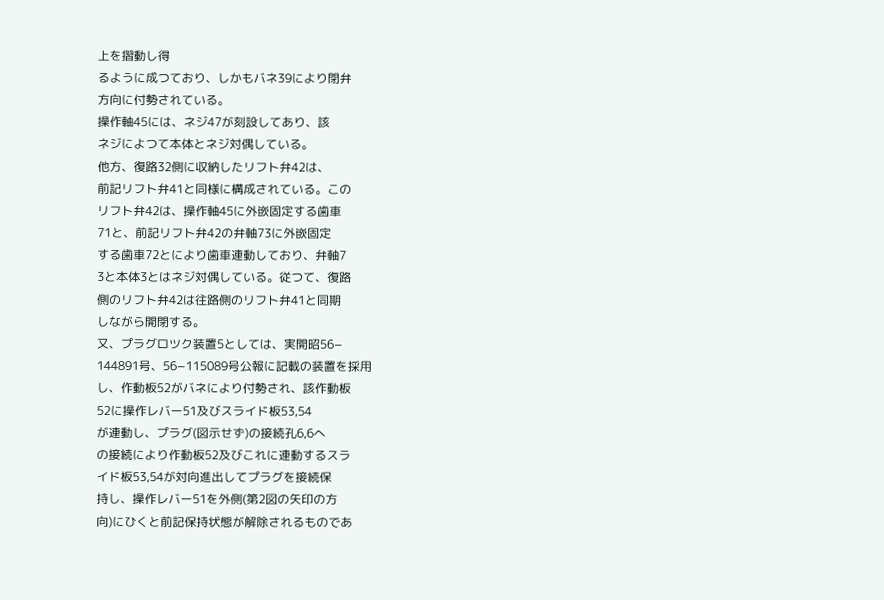上を摺動し得
るように成つており、しかもバネ39により閉弁
方向に付勢されている。
操作軸45には、ネジ47が刻設してあり、該
ネジによつて本体とネジ対偶している。
他方、復路32側に収納したリフト弁42は、
前記リフト弁41と同様に構成されている。この
リフト弁42は、操作軸45に外嵌固定する歯車
71と、前記リフト弁42の弁軸73に外嵌固定
する歯車72とにより歯車連動しており、弁軸7
3と本体3とはネジ対偶している。従つて、復路
側のリフト弁42は往路側のリフト弁41と同期
しながら開閉する。
又、プラグロツク装置5としては、実開昭56−
144891号、56−115089号公報に記載の装置を採用
し、作動板52がバネにより付勢され、該作動板
52に操作レバー51及びスライド板53,54
が連動し、プラグ(図示せず)の接続孔6,6へ
の接続により作動板52及びこれに連動するスラ
イド板53,54が対向進出してプラグを接続保
持し、操作レバー51を外側(第2図の矢印の方
向)にひくと前記保持状態が解除されるものであ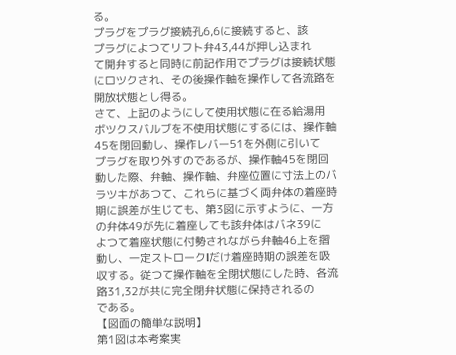る。
プラグをプラグ接続孔6,6に接続すると、該
プラグによつてリフト弁43,44が押し込まれ
て開弁すると同時に前記作用でプラグは接続状態
にロツクされ、その後操作軸を操作して各流路を
開放状態とし得る。
さて、上記のようにして使用状態に在る給湯用
ボツクスバルブを不使用状態にするには、操作軸
45を閉回動し、操作レバー51を外側に引いて
プラグを取り外すのであるが、操作軸45を閉回
動した際、弁軸、操作軸、弁座位置に寸法上のバ
ラツキがあつて、これらに基づく両弁体の着座時
期に誤差が生じても、第3図に示すように、一方
の弁体49が先に着座しても該弁体はバネ39に
よつて着座状態に付勢されながら弁軸46上を摺
動し、一定ストロークlだけ着座時期の誤差を吸
収する。従つて操作軸を全閉状態にした時、各流
路31,32が共に完全閉弁状態に保持されるの
である。
【図面の簡単な説明】
第1図は本考案実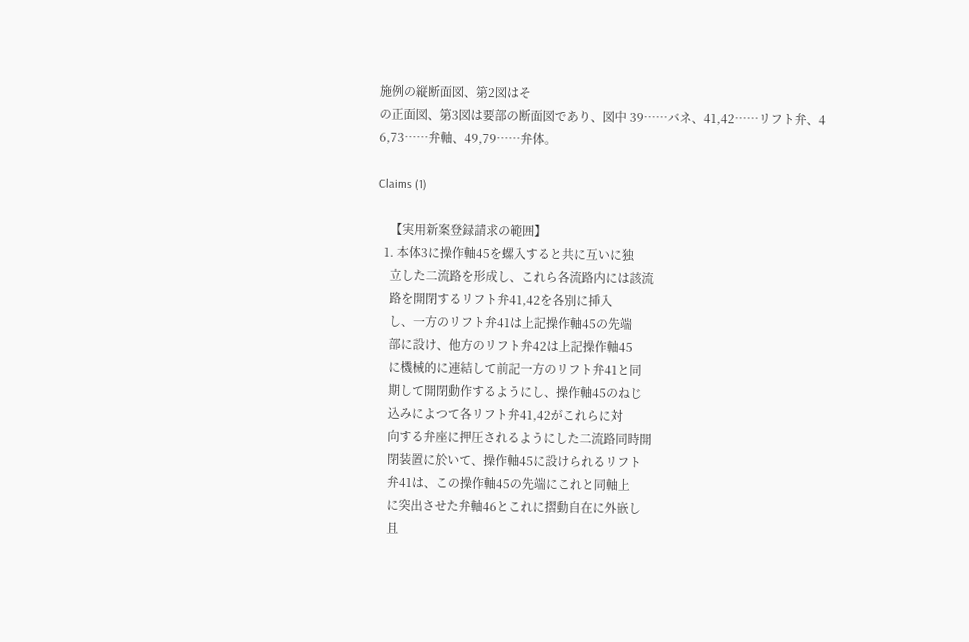施例の縦断面図、第2図はそ
の正面図、第3図は要部の断面図であり、図中 39……バネ、41,42……リフト弁、4
6,73……弁軸、49,79……弁体。

Claims (1)

    【実用新案登録請求の範囲】
  1. 本体3に操作軸45を螺入すると共に互いに独
    立した二流路を形成し、これら各流路内には該流
    路を開閉するリフト弁41,42を各別に挿入
    し、一方のリフト弁41は上記操作軸45の先端
    部に設け、他方のリフト弁42は上記操作軸45
    に機械的に連結して前記一方のリフト弁41と同
    期して開閉動作するようにし、操作軸45のねじ
    込みによつて各リフト弁41,42がこれらに対
    向する弁座に押圧されるようにした二流路同時開
    閉装置に於いて、操作軸45に設けられるリフト
    弁41は、この操作軸45の先端にこれと同軸上
    に突出させた弁軸46とこれに摺動自在に外嵌し
    且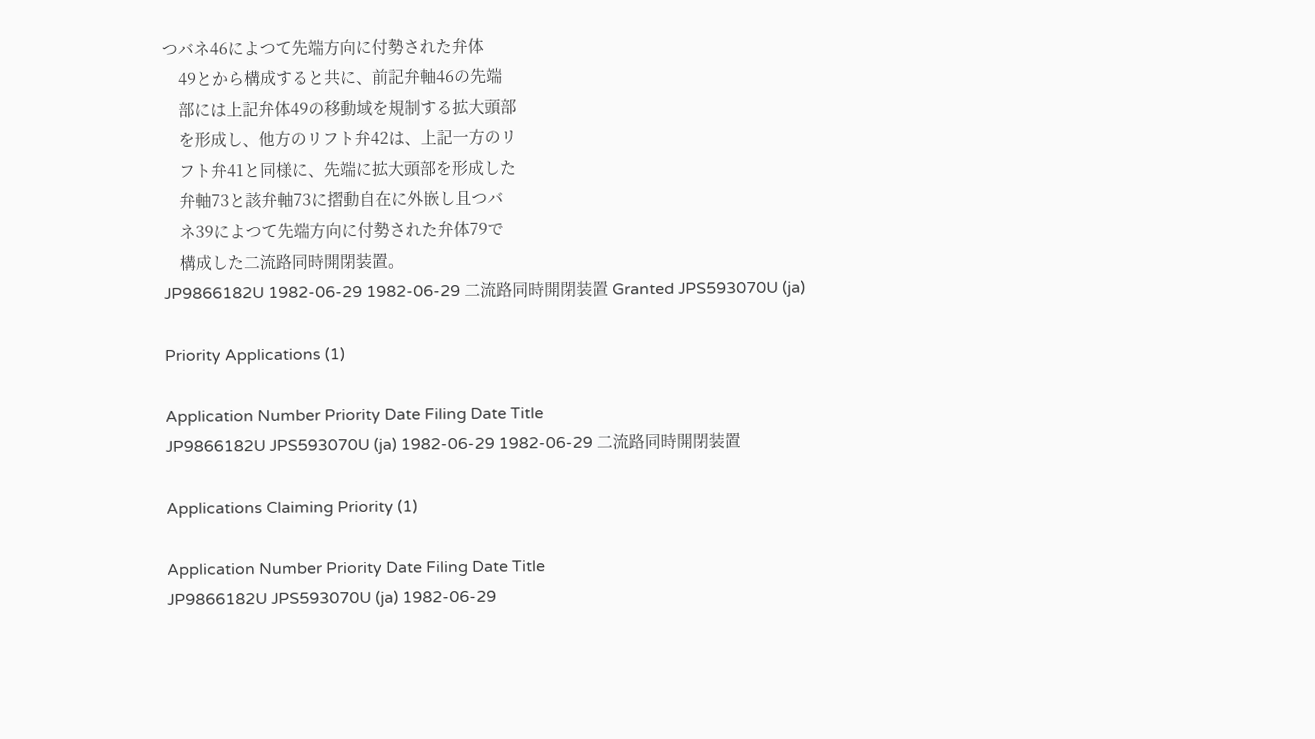つバネ46によつて先端方向に付勢された弁体
    49とから構成すると共に、前記弁軸46の先端
    部には上記弁体49の移動域を規制する拡大頭部
    を形成し、他方のリフト弁42は、上記一方のリ
    フト弁41と同様に、先端に拡大頭部を形成した
    弁軸73と該弁軸73に摺動自在に外嵌し且つバ
    ネ39によつて先端方向に付勢された弁体79で
    構成した二流路同時開閉装置。
JP9866182U 1982-06-29 1982-06-29 二流路同時開閉装置 Granted JPS593070U (ja)

Priority Applications (1)

Application Number Priority Date Filing Date Title
JP9866182U JPS593070U (ja) 1982-06-29 1982-06-29 二流路同時開閉装置

Applications Claiming Priority (1)

Application Number Priority Date Filing Date Title
JP9866182U JPS593070U (ja) 1982-06-29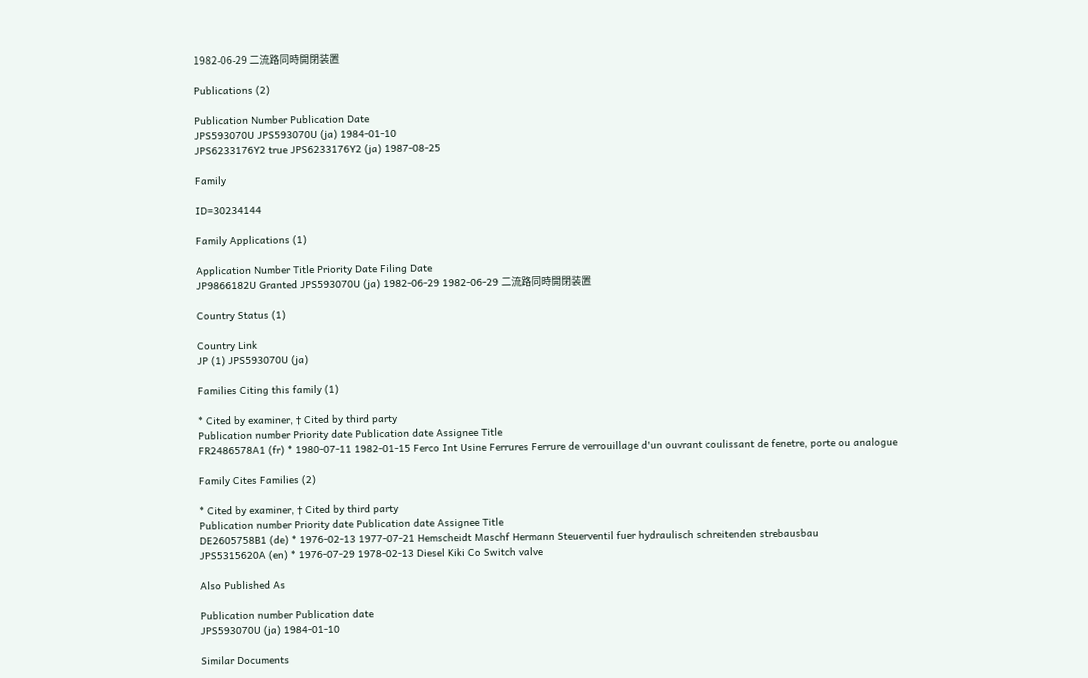1982-06-29 二流路同時開閉装置

Publications (2)

Publication Number Publication Date
JPS593070U JPS593070U (ja) 1984-01-10
JPS6233176Y2 true JPS6233176Y2 (ja) 1987-08-25

Family

ID=30234144

Family Applications (1)

Application Number Title Priority Date Filing Date
JP9866182U Granted JPS593070U (ja) 1982-06-29 1982-06-29 二流路同時開閉装置

Country Status (1)

Country Link
JP (1) JPS593070U (ja)

Families Citing this family (1)

* Cited by examiner, † Cited by third party
Publication number Priority date Publication date Assignee Title
FR2486578A1 (fr) * 1980-07-11 1982-01-15 Ferco Int Usine Ferrures Ferrure de verrouillage d'un ouvrant coulissant de fenetre, porte ou analogue

Family Cites Families (2)

* Cited by examiner, † Cited by third party
Publication number Priority date Publication date Assignee Title
DE2605758B1 (de) * 1976-02-13 1977-07-21 Hemscheidt Maschf Hermann Steuerventil fuer hydraulisch schreitenden strebausbau
JPS5315620A (en) * 1976-07-29 1978-02-13 Diesel Kiki Co Switch valve

Also Published As

Publication number Publication date
JPS593070U (ja) 1984-01-10

Similar Documents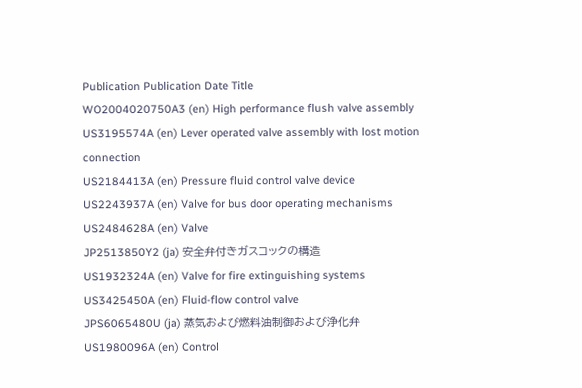Publication Publication Date Title
WO2004020750A3 (en) High performance flush valve assembly
US3195574A (en) Lever operated valve assembly with lost motion connection
US2184413A (en) Pressure fluid control valve device
US2243937A (en) Valve for bus door operating mechanisms
US2484628A (en) Valve
JP2513850Y2 (ja) 安全弁付きガスコックの構造
US1932324A (en) Valve for fire extinguishing systems
US3425450A (en) Fluid-flow control valve
JPS6065480U (ja) 蒸気および燃料油制御および浄化弁
US1980096A (en) Control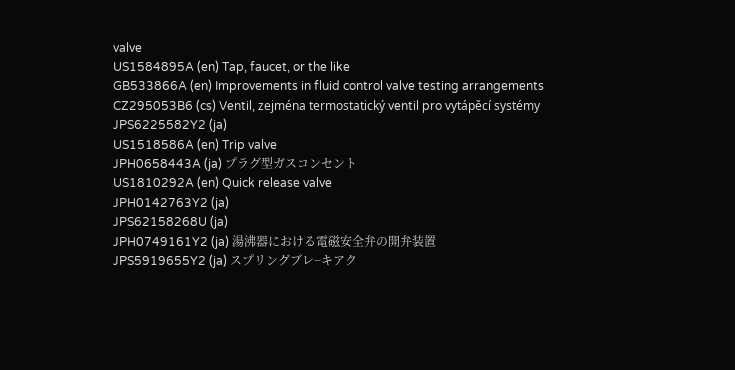valve
US1584895A (en) Tap, faucet, or the like
GB533866A (en) Improvements in fluid control valve testing arrangements
CZ295053B6 (cs) Ventil, zejména termostatický ventil pro vytápěcí systémy
JPS6225582Y2 (ja)
US1518586A (en) Trip valve
JPH0658443A (ja) プラグ型ガスコンセント
US1810292A (en) Quick release valve
JPH0142763Y2 (ja)
JPS62158268U (ja)
JPH0749161Y2 (ja) 湯沸器における電磁安全弁の開弁装置
JPS5919655Y2 (ja) スプリングブレ−キアク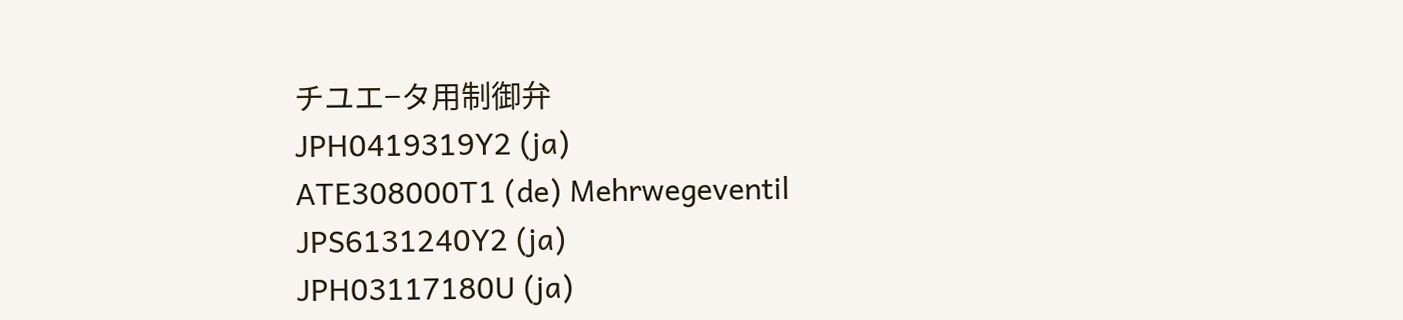チユエ−タ用制御弁
JPH0419319Y2 (ja)
ATE308000T1 (de) Mehrwegeventil
JPS6131240Y2 (ja)
JPH03117180U (ja)